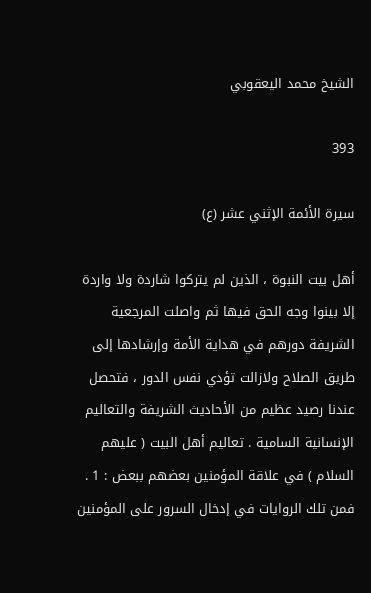الشيخ محمد اليعقوبي

393

سيرة الأئمة الإثني عشر (ع)

أهل بيت النبوة ، الذين لم يتركوا شاردة ولا واردة إلا بينوا وجه الحق فيها ثم واصلت المرجعية الشريفة دورهم في هداية الأمة وإرشادها إلى طريق الصلاح ولازالت تؤدي نفس الدور ، فتحصل عندنا رصيد عظيم من الأحاديث الشريفة والتعاليم الإنسانية السامية . تعاليم أهل البيت ( عليهم السلام ) في علاقة المؤمنين بعضهم ببعض : 1 . فمن تلك الروايات في إدخال السرور على المؤمنين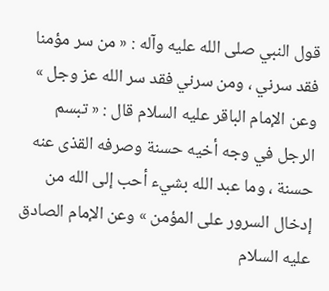قول النبي صلى الله عليه وآله : « من سر مؤمنا فقد سرني ، ومن سرني فقد سر الله عز وجل » وعن الإمام الباقر عليه السلام قال : « تبسم الرجل في وجه أخيه حسنة وصرفه القذى عنه حسنة ، وما عبد الله بشيء أحب إلى الله من إدخال السرور على المؤمن » وعن الإمام الصادق عليه السلام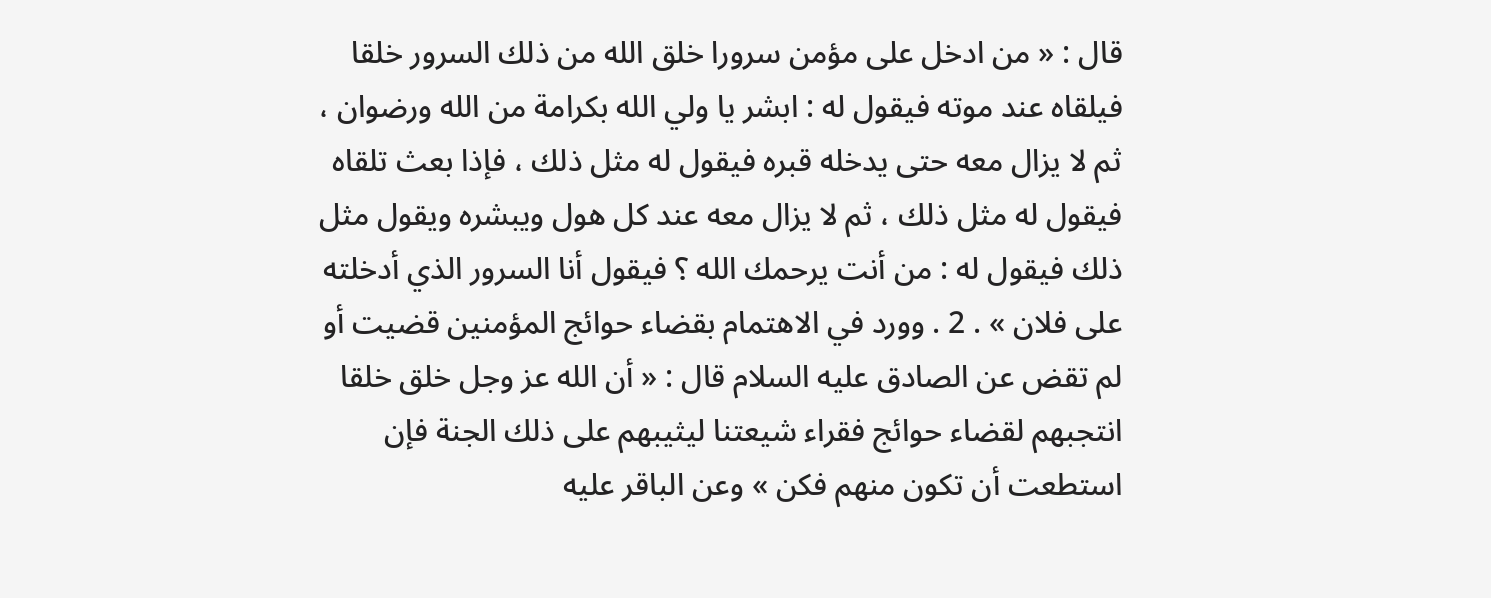قال : « من ادخل على مؤمن سرورا خلق الله من ذلك السرور خلقا فيلقاه عند موته فيقول له : ابشر يا ولي الله بكرامة من الله ورضوان ، ثم لا يزال معه حتى يدخله قبره فيقول له مثل ذلك ، فإذا بعث تلقاه فيقول له مثل ذلك ، ثم لا يزال معه عند كل هول ويبشره ويقول مثل ذلك فيقول له : من أنت يرحمك الله ؟ فيقول أنا السرور الذي أدخلته على فلان » . 2 . وورد في الاهتمام بقضاء حوائج المؤمنين قضيت أو لم تقض عن الصادق عليه السلام قال : « أن الله عز وجل خلق خلقا انتجبهم لقضاء حوائج فقراء شيعتنا ليثيبهم على ذلك الجنة فإن استطعت أن تكون منهم فكن » وعن الباقر عليه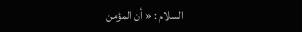السلام : « أن المؤمن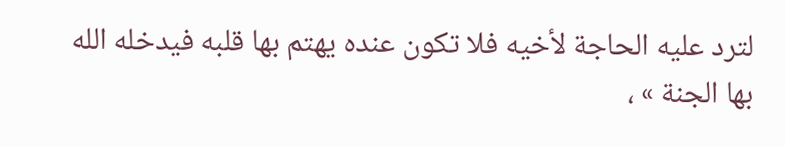لترد عليه الحاجة لأخيه فلا تكون عنده يهتم بها قلبه فيدخله الله بها الجنة » ،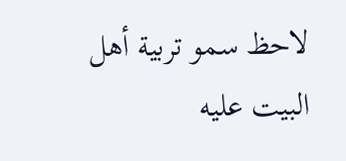لاحظ سمو تربية أهل البيت عليه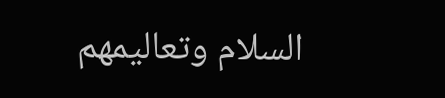السلام وتعاليمهم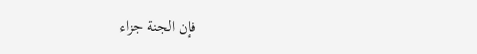فإن الجنة جزاء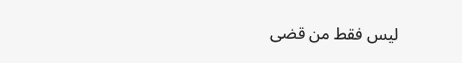ليس فقط من قضى